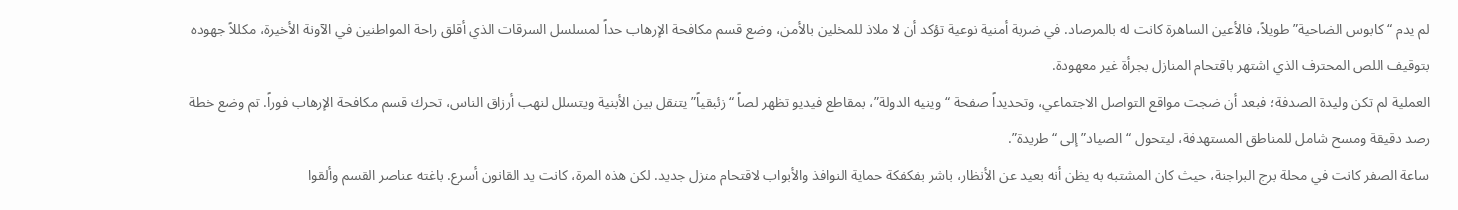لم يدم “كابوس الضاحية” طويلاً، فالأعين الساهرة كانت له بالمرصاد. في ضربة أمنية نوعية تؤكد أن لا ملاذ للمخلين بالأمن، وضع قسم مكافحة الإرهاب حداً لمسلسل السرقات الذي أقلق راحة المواطنين في الآونة الأخيرة، مكللاً جهوده بتوقيف اللص المحترف الذي اشتهر باقتحام المنازل بجرأة غير معهودة.
العملية لم تكن وليدة الصدفة؛ فبعد أن ضجت مواقع التواصل الاجتماعي، وتحديداً صفحة “وينيه الدولة”، بمقاطع فيديو تظهر لصاً “زئبقياً” يتنقل بين الأبنية ويتسلل لنهب أرزاق الناس، تحرك قسم مكافحة الإرهاب فوراً. تم وضع خطة رصد دقيقة ومسح شامل للمناطق المستهدفة، ليتحول “الصياد” إلى “طريدة”.
ساعة الصفر كانت في محلة برج البراجنة، حيث كان المشتبه به يظن أنه بعيد عن الأنظار، باشر بفكفكة حماية النوافذ والأبواب لاقتحام منزل جديد. لكن هذه المرة، كانت يد القانون أسرع. باغته عناصر القسم وألقوا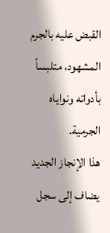القبض عليه بالجرم المشهود، متلبساً بأدواته ونواياه الجرمية.
هذا الإنجاز الجديد يضاف إلى سجل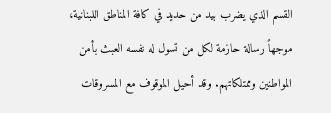القسم الذي يضرب بيد من حديد في كافة المناطق اللبنانية، موجهاً رسالة حازمة لكل من تسول له نفسه العبث بأمن المواطنين وممتلكاتهم. وقد أحيل الموقوف مع المسروقات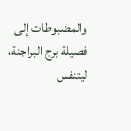والمضبوطات إلى فصيلة برج البراجنة، ليتنفس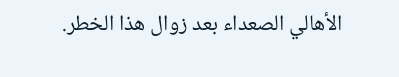الأهالي الصعداء بعد زوال هذا الخطر.